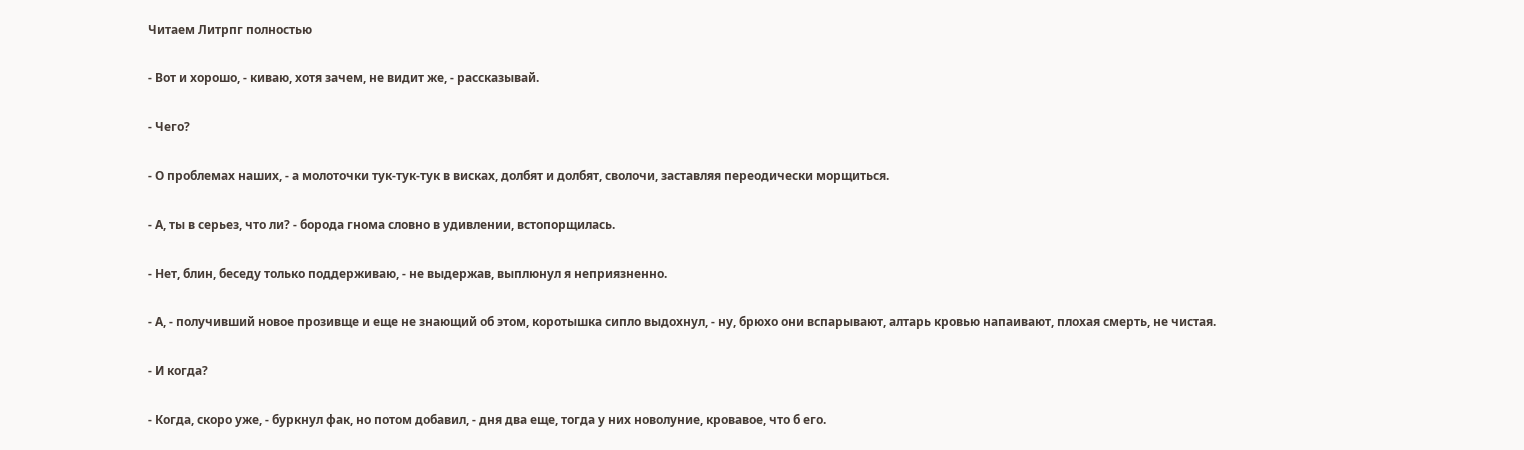Читаем Литрпг полностью

- Вот и хорошо, - киваю, хотя зачем, не видит же, - рассказывай.

- Чего?

- О проблемах наших, - а молоточки тук-тук-тук в висках, долбят и долбят, сволочи, заставляя переодически морщиться.

- А, ты в серьез, что ли? - борода гнома словно в удивлении, встопорщилась.

- Нет, блин, беседу только поддерживаю, - не выдержав, выплюнул я неприязненно.

- А, - получивший новое прозивще и еще не знающий об этом, коротышка сипло выдохнул, - ну, брюхо они вспарывают, алтарь кровью напаивают, плохая смерть, не чистая.

- И когда?

- Когда, скоро уже, - буркнул фак, но потом добавил, - дня два еще, тогда у них новолуние, кровавое, что б его.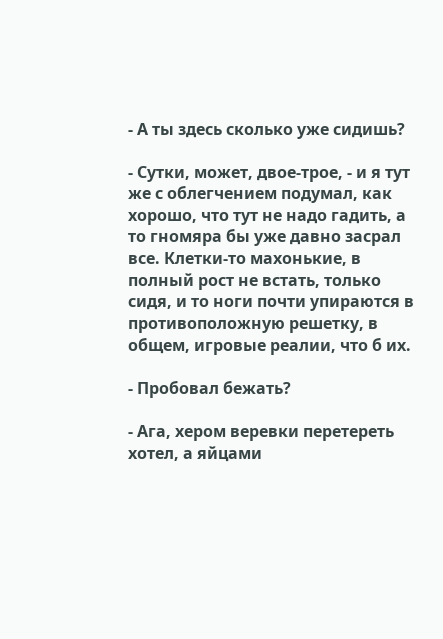- А ты здесь сколько уже сидишь?

- Сутки, может, двое-трое, - и я тут же с облегчением подумал, как хорошо, что тут не надо гадить, а то гномяра бы уже давно засрал все. Клетки-то махонькие, в полный рост не встать, только сидя, и то ноги почти упираются в противоположную решетку, в общем, игровые реалии, что б их.

- Пробовал бежать?

- Ага, хером веревки перетереть хотел, а яйцами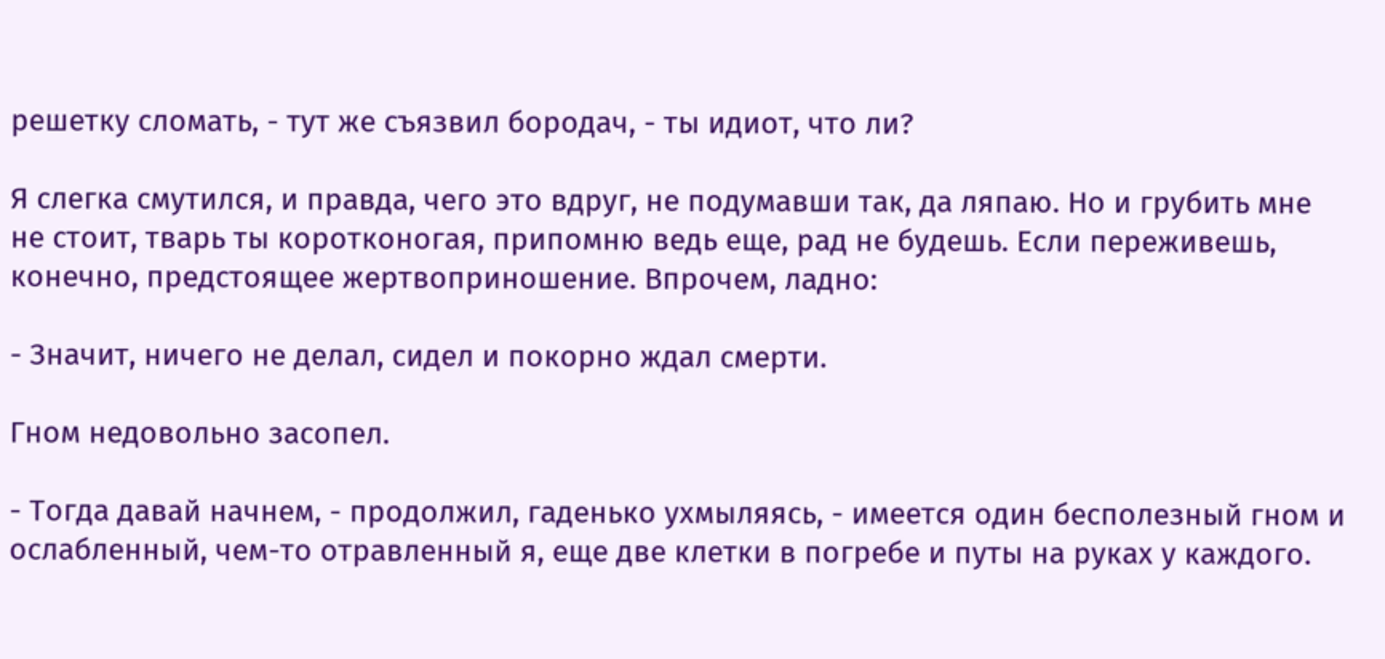решетку сломать, - тут же съязвил бородач, - ты идиот, что ли?

Я слегка смутился, и правда, чего это вдруг, не подумавши так, да ляпаю. Но и грубить мне не стоит, тварь ты коротконогая, припомню ведь еще, рад не будешь. Если переживешь, конечно, предстоящее жертвоприношение. Впрочем, ладно:

- Значит, ничего не делал, сидел и покорно ждал смерти.

Гном недовольно засопел.

- Тогда давай начнем, - продолжил, гаденько ухмыляясь, - имеется один бесполезный гном и ослабленный, чем-то отравленный я, еще две клетки в погребе и путы на руках у каждого.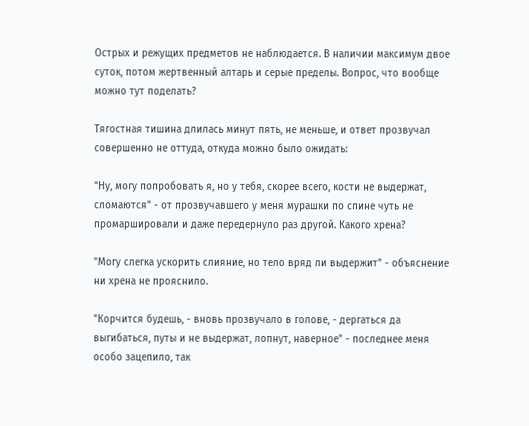Острых и режущих предметов не наблюдается. В наличии максимум двое суток, потом жертвенный алтарь и серые пределы. Вопрос, что вообще можно тут поделать?

Тягостная тишина длилась минут пять, не меньше, и ответ прозвучал совершенно не оттуда, откуда можно было ожидать:

"Ну, могу попробовать я, но у тебя, скорее всего, кости не выдержат, сломаются" - от прозвучавшего у меня мурашки по спине чуть не промаршировали и даже передернуло раз другой. Какого хрена?

"Могу слегка ускорить слияние, но тело вряд ли выдержит" - объяснение ни хрена не прояснило.

"Корчится будешь, - вновь прозвучало в голове, - дергаться да выгибаться, путы и не выдержат, лопнут, наверное" - последнее меня особо зацепило, так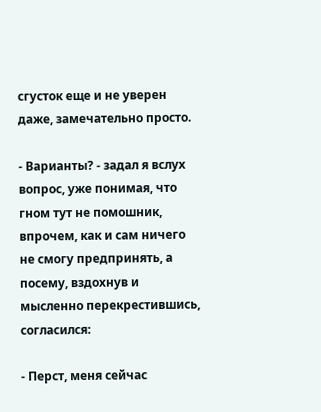сгусток еще и не уверен даже, замечательно просто.

- Варианты? - задал я вслух вопрос, уже понимая, что гном тут не помошник, впрочем, как и сам ничего не смогу предпринять, а посему, вздохнув и мысленно перекрестившись, согласился:

- Перст, меня сейчас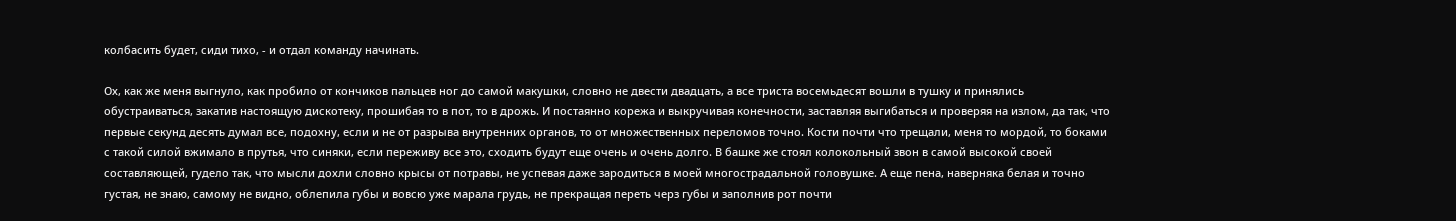колбасить будет, сиди тихо, - и отдал команду начинать.

Ох, как же меня выгнуло, как пробило от кончиков пальцев ног до самой макушки, словно не двести двадцать, а все триста восемьдесят вошли в тушку и принялись обустраиваться, закатив настоящую дискотеку, прошибая то в пот, то в дрожь. И постаянно корежа и выкручивая конечности, заставляя выгибаться и проверяя на излом, да так, что первые секунд десять думал все, подохну, если и не от разрыва внутренних органов, то от множественных переломов точно. Кости почти что трещали, меня то мордой, то боками с такой силой вжимало в прутья, что синяки, если переживу все это, сходить будут еще очень и очень долго. В башке же стоял колокольный звон в самой высокой своей составляющей, гудело так, что мысли дохли словно крысы от потравы, не успевая даже зародиться в моей многострадальной головушке. А еще пена, наверняка белая и точно густая, не знаю, самому не видно, облепила губы и вовсю уже марала грудь, не прекращая переть черз губы и заполнив рот почти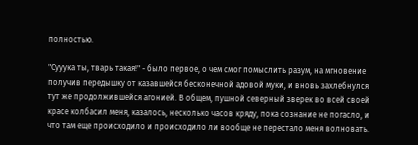полностью.

"Сууука ты, тварь такая!" - было первое, о чем смог помыслить разум, на мгновение получив передышку от казавшейся бесконечной адовой муки, и вновь захлебнулся тут же продолжившейся агонией. В общем, пушной северный зверек во всей своей красе колбасил меня, казалось, несколько часов кряду, пока сознание не погасло, и что там еще происходило и происходило ли вообще не перестало меня волновать.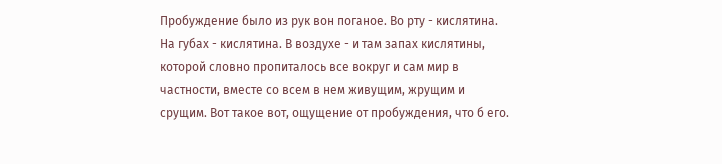Пробуждение было из рук вон поганое. Во рту - кислятина. На губах - кислятина. В воздухе - и там запах кислятины, которой словно пропиталось все вокруг и сам мир в частности, вместе со всем в нем живущим, жрущим и срущим. Вот такое вот, ощущение от пробуждения, что б его.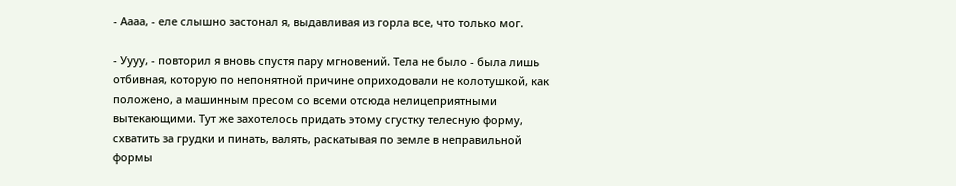- Аааа, - еле слышно застонал я, выдавливая из горла все, что только мог.

- Уууу, - повторил я вновь спустя пару мгновений. Тела не было - была лишь отбивная, которую по непонятной причине оприходовали не колотушкой, как положено, а машинным пресом со всеми отсюда нелицеприятными вытекающими. Тут же захотелось придать этому сгустку телесную форму, схватить за грудки и пинать, валять, раскатывая по земле в неправильной формы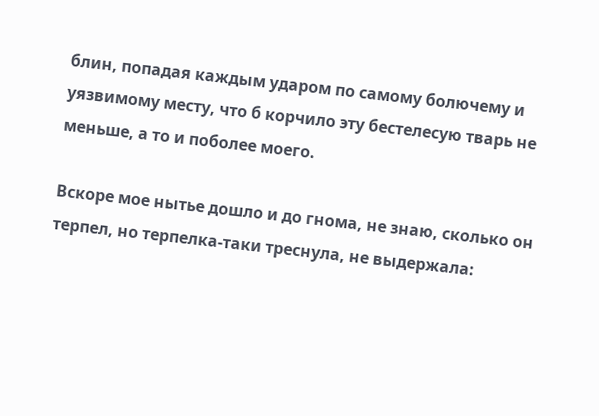блин, попадая каждым ударом по самому болючему и уязвимому месту, что б корчило эту бестелесую тварь не меньше, а то и поболее моего.

Вскоре мое нытье дошло и до гнома, не знаю, сколько он терпел, но терпелка-таки треснула, не выдержала: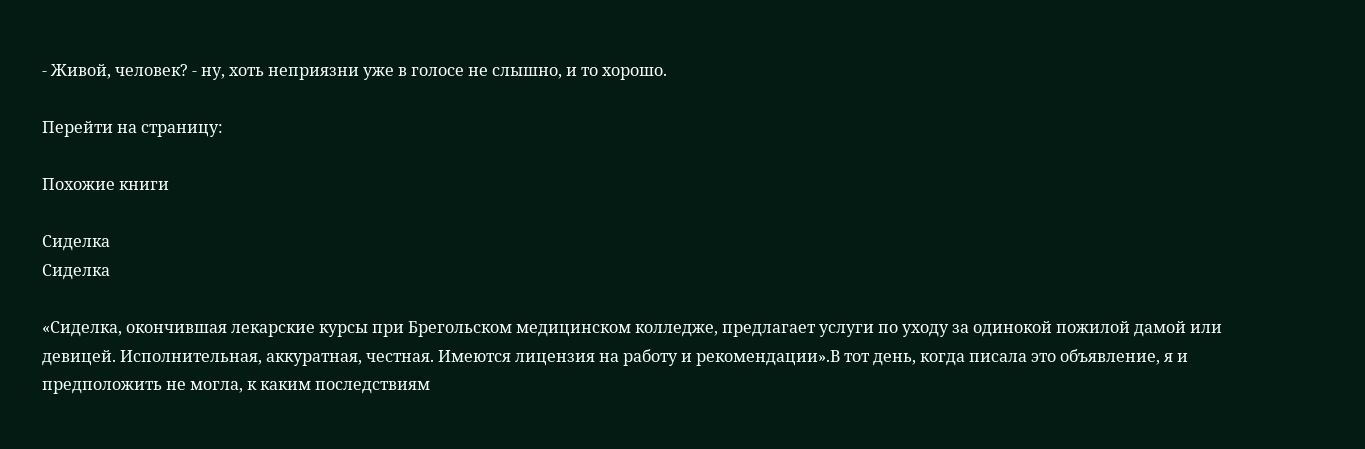- Живой, человек? - ну, хоть неприязни уже в голосе не слышно, и то хорошо.

Перейти на страницу:

Похожие книги

Сиделка
Сиделка

«Сиделка, окончившая лекарские курсы при Брегольском медицинском колледже, предлагает услуги по уходу за одинокой пожилой дамой или девицей. Исполнительная, аккуратная, честная. Имеются лицензия на работу и рекомендации».В тот день, когда писала это объявление, я и предположить не могла, к каким последствиям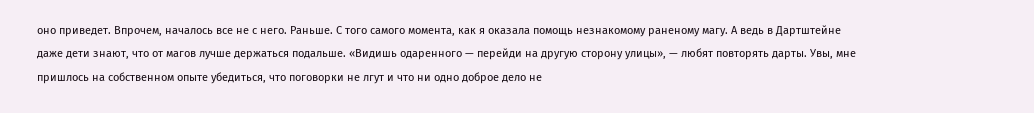оно приведет. Впрочем, началось все не с него. Раньше. С того самого момента, как я оказала помощь незнакомому раненому магу. А ведь в Дартштейне даже дети знают, что от магов лучше держаться подальше. «Видишь одаренного — перейди на другую сторону улицы», — любят повторять дарты. Увы, мне пришлось на собственном опыте убедиться, что поговорки не лгут и что ни одно доброе дело не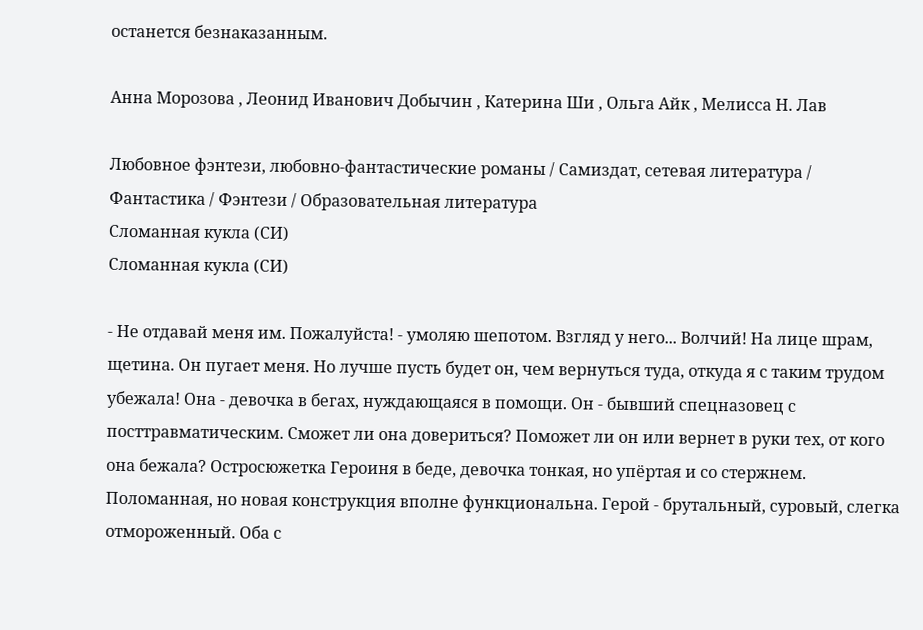останется безнаказанным.

Анна Морозова , Леонид Иванович Добычин , Катерина Ши , Ольга Айк , Мелисса Н. Лав

Любовное фэнтези, любовно-фантастические романы / Самиздат, сетевая литература / Фантастика / Фэнтези / Образовательная литература
Сломанная кукла (СИ)
Сломанная кукла (СИ)

- Не отдавай меня им. Пожалуйста! - умоляю шепотом. Взгляд у него... Волчий! На лице шрам, щетина. Он пугает меня. Но лучше пусть будет он, чем вернуться туда, откуда я с таким трудом убежала! Она - девочка в бегах, нуждающаяся в помощи. Он - бывший спецназовец с посттравматическим. Сможет ли она довериться? Поможет ли он или вернет в руки тех, от кого она бежала? Остросюжетка Героиня в беде, девочка тонкая, но упёртая и со стержнем. Поломанная, но новая конструкция вполне функциональна. Герой - брутальный, суровый, слегка отмороженный. Оба с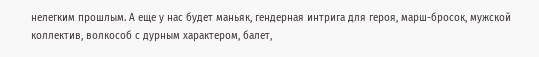нелегким прошлым. А еще у нас будет маньяк, гендерная интрига для героя, марш-бросок, мужской коллектив, волкособ с дурным характером, балет,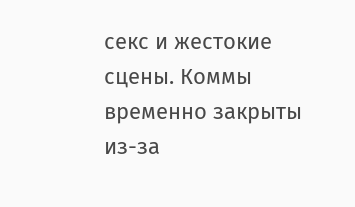секс и жестокие сцены. Коммы временно закрыты из-за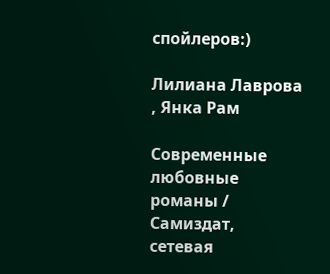спойлеров:)

Лилиана Лаврова , Янка Рам

Современные любовные романы / Самиздат, сетевая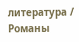литература / Романы